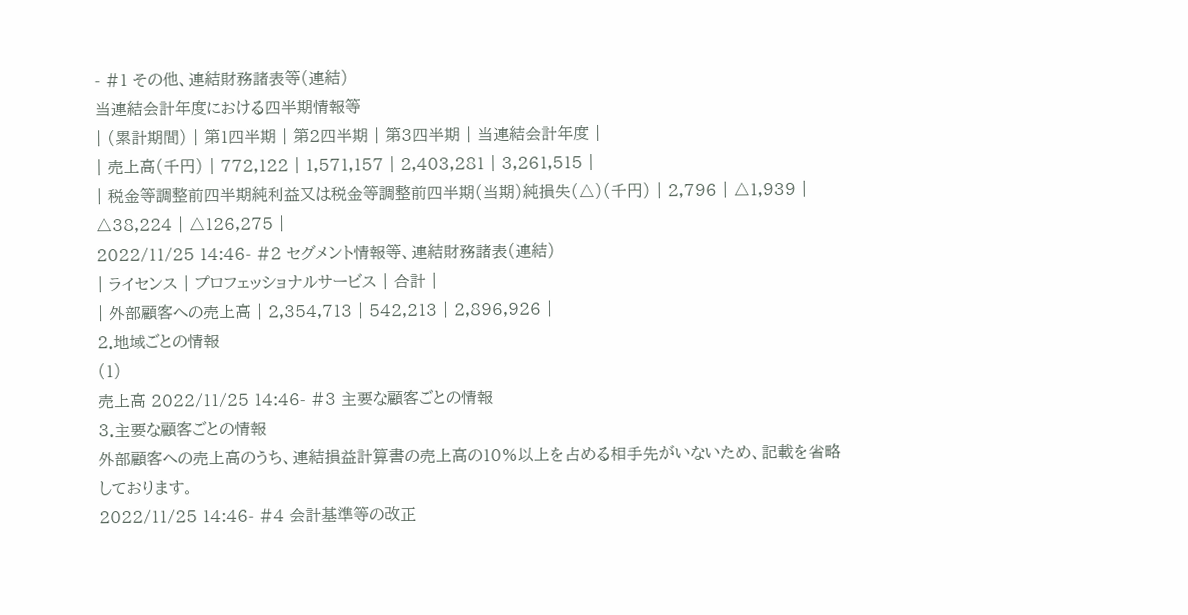- #1 その他、連結財務諸表等(連結)
当連結会計年度における四半期情報等
| (累計期間) | 第1四半期 | 第2四半期 | 第3四半期 | 当連結会計年度 |
| 売上高(千円) | 772,122 | 1,571,157 | 2,403,281 | 3,261,515 |
| 税金等調整前四半期純利益又は税金等調整前四半期(当期)純損失(△)(千円) | 2,796 | △1,939 | △38,224 | △126,275 |
2022/11/25 14:46- #2 セグメント情報等、連結財務諸表(連結)
| ライセンス | プロフェッショナルサービス | 合計 |
| 外部顧客への売上高 | 2,354,713 | 542,213 | 2,896,926 |
2.地域ごとの情報
(1)
売上高 2022/11/25 14:46- #3 主要な顧客ごとの情報
3.主要な顧客ごとの情報
外部顧客への売上高のうち、連結損益計算書の売上高の10%以上を占める相手先がいないため、記載を省略しております。
2022/11/25 14:46- #4 会計基準等の改正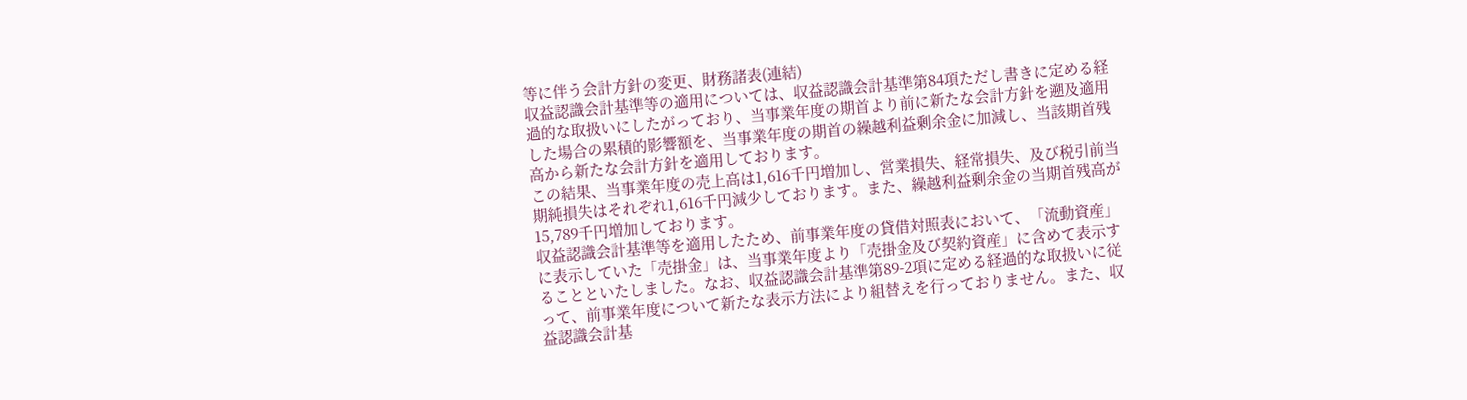等に伴う会計方針の変更、財務諸表(連結)
収益認識会計基準等の適用については、収益認識会計基準第84項ただし書きに定める経過的な取扱いにしたがっており、当事業年度の期首より前に新たな会計方針を遡及適用した場合の累積的影響額を、当事業年度の期首の繰越利益剰余金に加減し、当該期首残高から新たな会計方針を適用しております。
この結果、当事業年度の売上高は1,616千円増加し、営業損失、経常損失、及び税引前当期純損失はそれぞれ1,616千円減少しております。また、繰越利益剰余金の当期首残高が15,789千円増加しております。
収益認識会計基準等を適用したため、前事業年度の貸借対照表において、「流動資産」に表示していた「売掛金」は、当事業年度より「売掛金及び契約資産」に含めて表示することといたしました。なお、収益認識会計基準第89-2項に定める経過的な取扱いに従って、前事業年度について新たな表示方法により組替えを行っておりません。また、収益認識会計基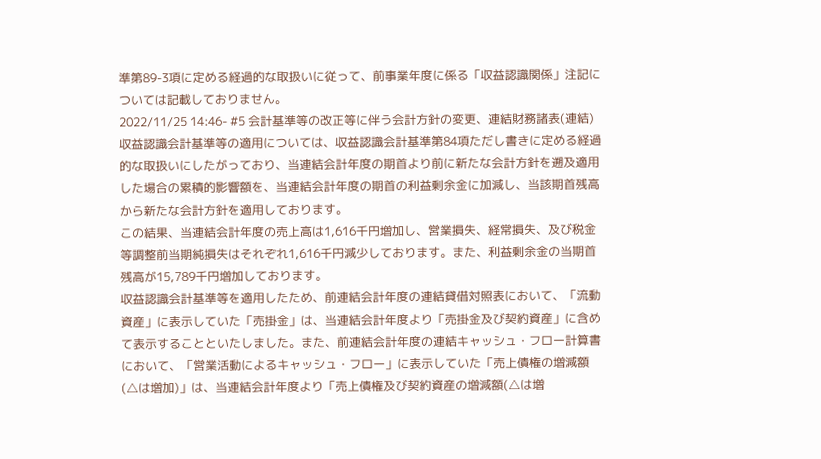準第89-3項に定める経過的な取扱いに従って、前事業年度に係る「収益認識関係」注記については記載しておりません。
2022/11/25 14:46- #5 会計基準等の改正等に伴う会計方針の変更、連結財務諸表(連結)
収益認識会計基準等の適用については、収益認識会計基準第84項ただし書きに定める経過的な取扱いにしたがっており、当連結会計年度の期首より前に新たな会計方針を遡及適用した場合の累積的影響額を、当連結会計年度の期首の利益剰余金に加減し、当該期首残高から新たな会計方針を適用しております。
この結果、当連結会計年度の売上高は1,616千円増加し、営業損失、経常損失、及び税金等調整前当期純損失はそれぞれ1,616千円減少しております。また、利益剰余金の当期首残高が15,789千円増加しております。
収益認識会計基準等を適用したため、前連結会計年度の連結貸借対照表において、「流動資産」に表示していた「売掛金」は、当連結会計年度より「売掛金及び契約資産」に含めて表示することといたしました。また、前連結会計年度の連結キャッシュ・フロー計算書において、「営業活動によるキャッシュ・フロー」に表示していた「売上債権の増減額(△は増加)」は、当連結会計年度より「売上債権及び契約資産の増減額(△は増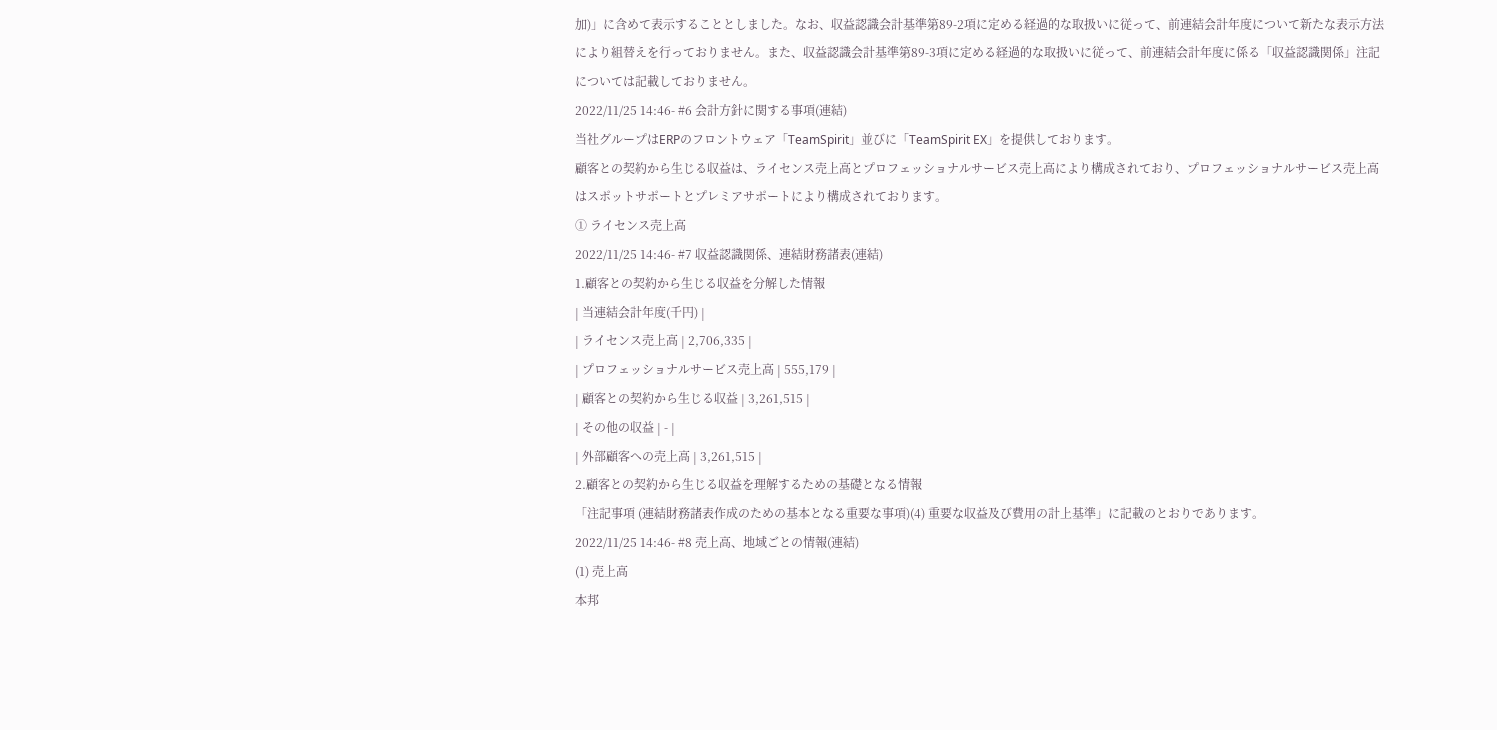加)」に含めて表示することとしました。なお、収益認識会計基準第89-2項に定める経過的な取扱いに従って、前連結会計年度について新たな表示方法により組替えを行っておりません。また、収益認識会計基準第89-3項に定める経過的な取扱いに従って、前連結会計年度に係る「収益認識関係」注記については記載しておりません。
2022/11/25 14:46- #6 会計方針に関する事項(連結)
当社グループはERPのフロントウェア「TeamSpirit」並びに「TeamSpirit EX」を提供しております。
顧客との契約から生じる収益は、ライセンス売上高とプロフェッショナルサービス売上高により構成されており、プロフェッショナルサービス売上高はスポットサポートとプレミアサポートにより構成されております。
① ライセンス売上高
2022/11/25 14:46- #7 収益認識関係、連結財務諸表(連結)
1.顧客との契約から生じる収益を分解した情報
| 当連結会計年度(千円) |
| ライセンス売上高 | 2,706,335 |
| プロフェッショナルサービス売上高 | 555,179 |
| 顧客との契約から生じる収益 | 3,261,515 |
| その他の収益 | - |
| 外部顧客への売上高 | 3,261,515 |
2.顧客との契約から生じる収益を理解するための基礎となる情報
「注記事項 (連結財務諸表作成のための基本となる重要な事項)(4) 重要な収益及び費用の計上基準」に記載のとおりであります。
2022/11/25 14:46- #8 売上高、地域ごとの情報(連結)
(1) 売上高
本邦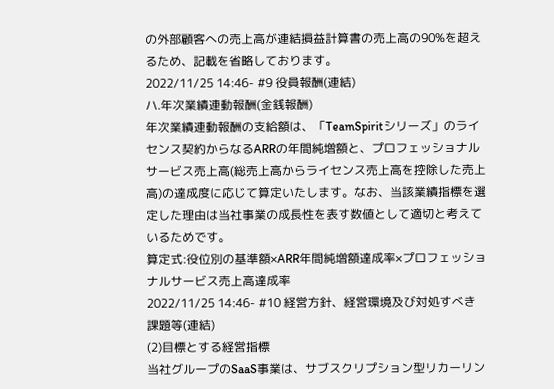の外部顧客への売上高が連結損益計算書の売上高の90%を超えるため、記載を省略しております。
2022/11/25 14:46- #9 役員報酬(連結)
ハ.年次業績連動報酬(金銭報酬)
年次業績連動報酬の支給額は、「TeamSpiritシリーズ」のライセンス契約からなるARRの年間純増額と、プロフェッショナルサービス売上高(総売上高からライセンス売上高を控除した売上高)の達成度に応じて算定いたします。なお、当該業績指標を選定した理由は当社事業の成長性を表す数値として適切と考えているためです。
算定式:役位別の基準額×ARR年間純増額達成率×プロフェッショナルサービス売上高達成率
2022/11/25 14:46- #10 経営方針、経営環境及び対処すべき課題等(連結)
(2)目標とする経営指標
当社グループのSaaS事業は、サブスクリプション型リカーリン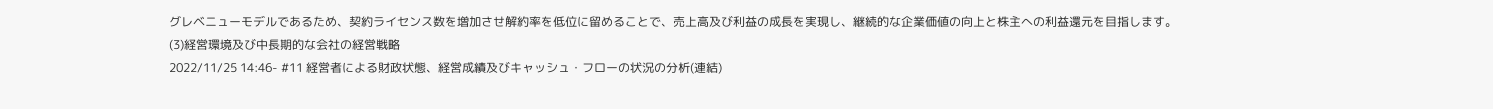グレベニューモデルであるため、契約ライセンス数を増加させ解約率を低位に留めることで、売上高及び利益の成長を実現し、継続的な企業価値の向上と株主への利益還元を目指します。
(3)経営環境及び中長期的な会社の経営戦略
2022/11/25 14:46- #11 経営者による財政状態、経営成績及びキャッシュ・フローの状況の分析(連結)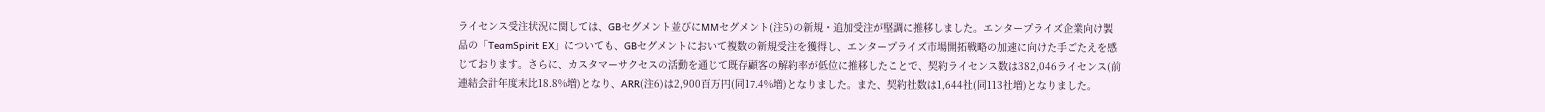ライセンス受注状況に関しては、GBセグメント並びにMMセグメント(注5)の新規・追加受注が堅調に推移しました。エンタープライズ企業向け製品の「TeamSpirit EX」についても、GBセグメントにおいて複数の新規受注を獲得し、エンタープライズ市場開拓戦略の加速に向けた手ごたえを感じております。さらに、カスタマーサクセスの活動を通じて既存顧客の解約率が低位に推移したことで、契約ライセンス数は382,046ライセンス(前連結会計年度末比18.8%増)となり、ARR(注6)は2,900百万円(同17.4%増)となりました。また、契約社数は1,644社(同113社増)となりました。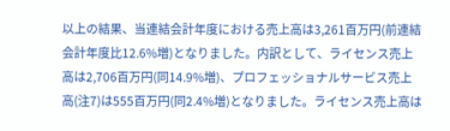以上の結果、当連結会計年度における売上高は3,261百万円(前連結会計年度比12.6%増)となりました。内訳として、ライセンス売上高は2,706百万円(同14.9%増)、プロフェッショナルサービス売上高(注7)は555百万円(同2.4%増)となりました。ライセンス売上高は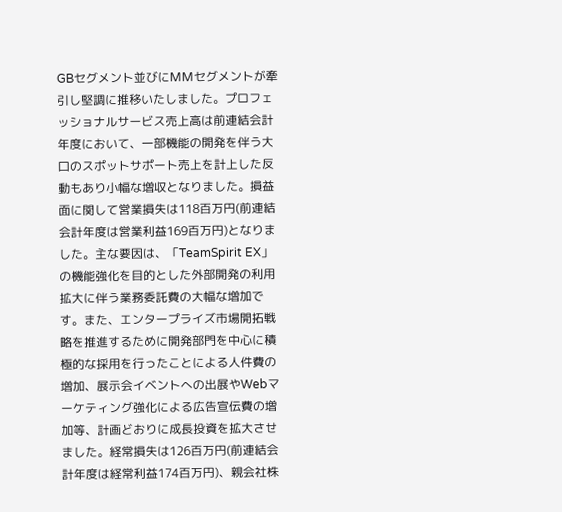GBセグメント並びにMMセグメントが牽引し堅調に推移いたしました。プロフェッショナルサービス売上高は前連結会計年度において、一部機能の開発を伴う大口のスポットサポート売上を計上した反動もあり小幅な増収となりました。損益面に関して営業損失は118百万円(前連結会計年度は営業利益169百万円)となりました。主な要因は、「TeamSpirit EX」の機能強化を目的とした外部開発の利用拡大に伴う業務委託費の大幅な増加です。また、エンタープライズ市場開拓戦略を推進するために開発部門を中心に積極的な採用を行ったことによる人件費の増加、展示会イベントへの出展やWebマーケティング強化による広告宣伝費の増加等、計画どおりに成長投資を拡大させました。経常損失は126百万円(前連結会計年度は経常利益174百万円)、親会社株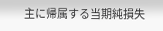主に帰属する当期純損失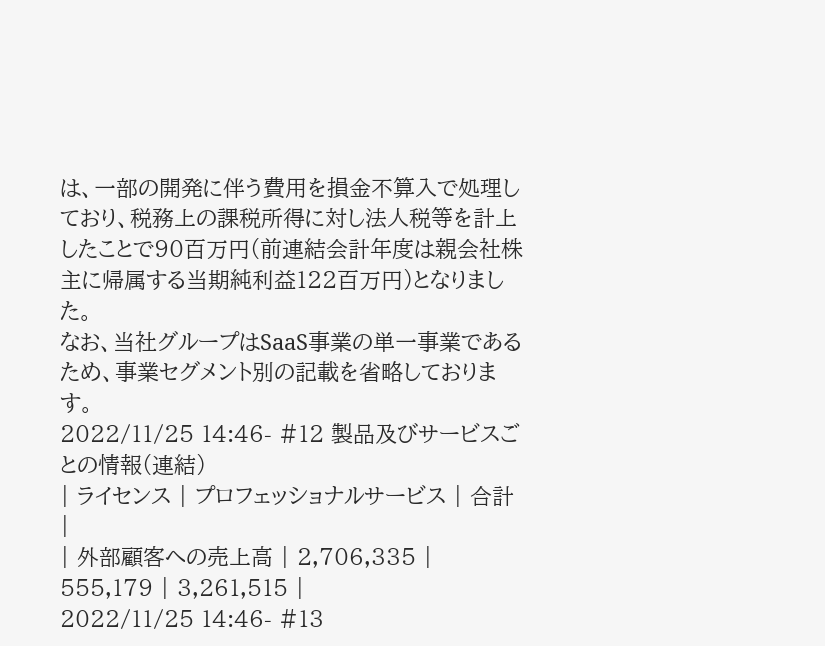は、一部の開発に伴う費用を損金不算入で処理しており、税務上の課税所得に対し法人税等を計上したことで90百万円(前連結会計年度は親会社株主に帰属する当期純利益122百万円)となりました。
なお、当社グループはSaaS事業の単一事業であるため、事業セグメント別の記載を省略しております。
2022/11/25 14:46- #12 製品及びサービスごとの情報(連結)
| ライセンス | プロフェッショナルサービス | 合計 |
| 外部顧客への売上高 | 2,706,335 | 555,179 | 3,261,515 |
2022/11/25 14:46- #13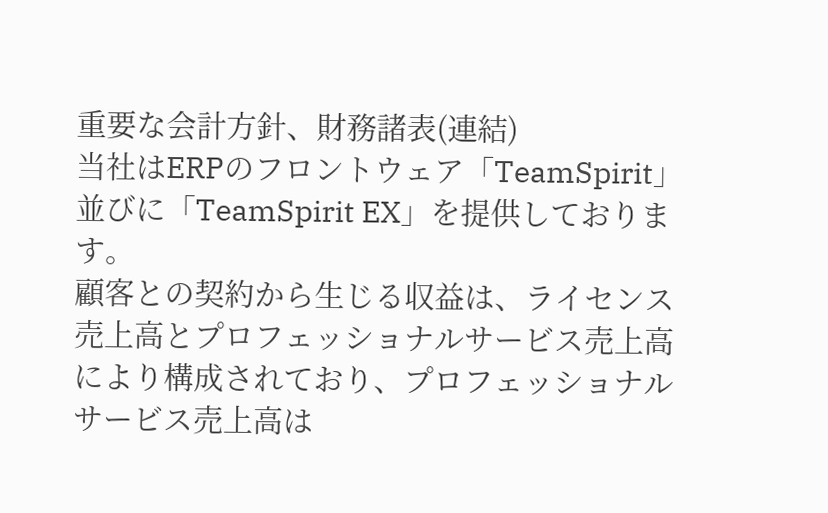重要な会計方針、財務諸表(連結)
当社はERPのフロントウェア「TeamSpirit」並びに「TeamSpirit EX」を提供しております。
顧客との契約から生じる収益は、ライセンス売上高とプロフェッショナルサービス売上高により構成されており、プロフェッショナルサービス売上高は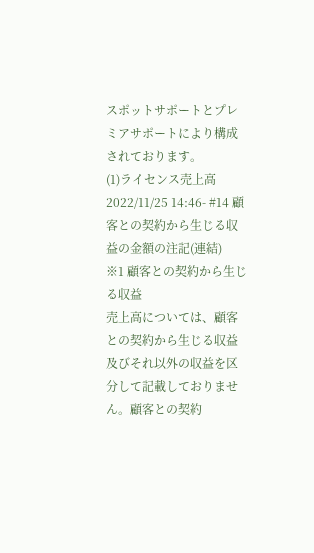スポットサポートとプレミアサポートにより構成されております。
(1)ライセンス売上高
2022/11/25 14:46- #14 顧客との契約から生じる収益の金額の注記(連結)
※1 顧客との契約から生じる収益
売上高については、顧客との契約から生じる収益及びそれ以外の収益を区分して記載しておりません。顧客との契約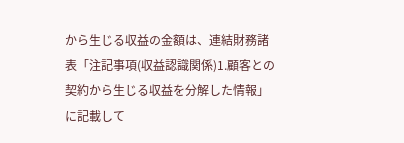から生じる収益の金額は、連結財務諸表「注記事項(収益認識関係)1.顧客との契約から生じる収益を分解した情報」に記載して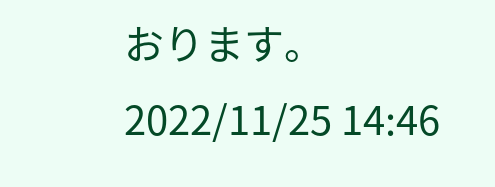おります。
2022/11/25 14:46